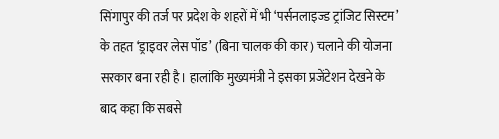सिंगापुर की तर्ज पर प्रदेश के शहरों में भी ‘पर्सनलाइज्ड ट्रांजिट सिस्टम’ के तहत ‘ड्राइवर लेस पॉड’ (बिना चालक की कार) चलाने की योजना सरकार बना रही है। हालांकि मुख्यमंत्री ने इसका प्रजेंटेशन देखने के बाद कहा कि सबसे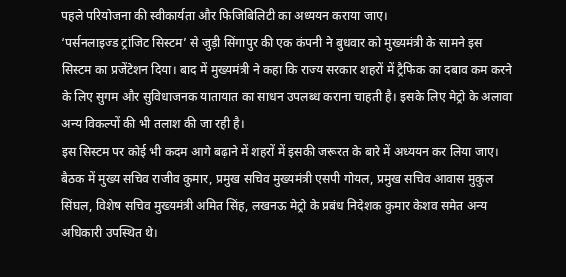पहले परियोजना की स्वीकार्यता और फिजिबिलिटी का अध्ययन कराया जाए।
‘पर्सनलाइज्ड ट्रांजिट सिस्टम’ से जुड़ी सिंगापुर की एक कंपनी ने बुधवार को मुख्यमंत्री के सामने इस सिस्टम का प्रजेंटेशन दिया। बाद में मुख्यमंत्री ने कहा कि राज्य सरकार शहरों में ट्रैफिक का दबाव कम करने के लिए सुगम और सुविधाजनक यातायात का साधन उपलब्ध कराना चाहती है। इसके लिए मेट्रो के अलावा अन्य विकल्पों की भी तलाश की जा रही है।
इस सिस्टम पर कोई भी कदम आगे बढ़ाने में शहरों में इसकी जरूरत के बारे में अध्ययन कर लिया जाए। बैठक में मुख्य सचिव राजीव कुमार, प्रमुख सचिव मुख्यमंत्री एसपी गोयल, प्रमुख सचिव आवास मुकुल सिंघल, विशेष सचिव मुख्यमंत्री अमित सिंह, लखनऊ मेट्रो के प्रबंध निदेशक कुमार केशव समेत अन्य अधिकारी उपस्थित थे।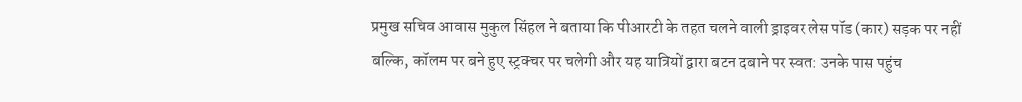प्रमुख सचिव आवास मुकुल सिंहल ने बताया कि पीआरटी के तहत चलने वाली ड्राइवर लेस पॉड (कार) सड़क पर नहीं बल्कि, कॉलम पर बने हुए स्ट्रक्चर पर चलेगी और यह यात्रियों द्वारा बटन दबाने पर स्वत: उनके पास पहुंच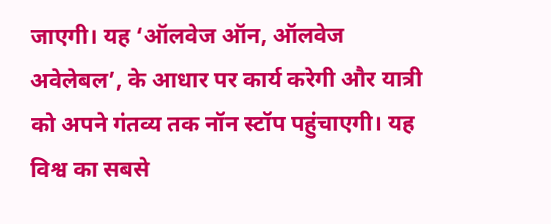जाएगी। यह ‘ऑलवेज ऑन, ऑलवेज अवेलेबल’, के आधार पर कार्य करेगी और यात्री को अपने गंतव्य तक नॉन स्टॉप पहुंचाएगी। यह विश्व का सबसे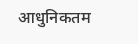आधुनिकतम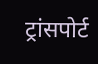ट्रांसपोर्ट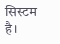सिस्टम है।